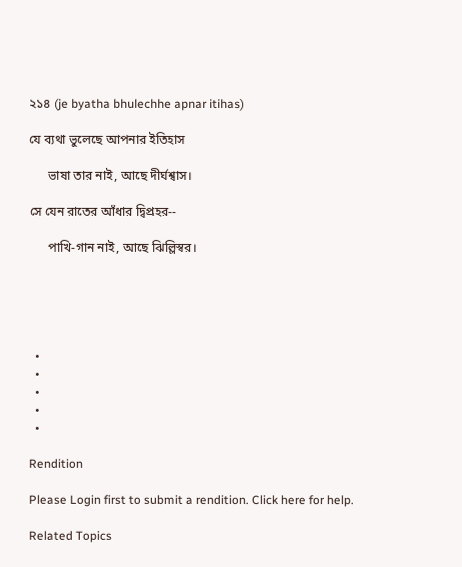২১৪ (je byatha bhulechhe apnar itihas)

যে ব্যথা ভুলেছে আপনার ইতিহাস

      ভাষা তার নাই, আছে দীর্ঘশ্বাস।

সে যেন রাতের আঁধার দ্বিপ্রহর--

      পাখি-গান নাই, আছে ঝিল্লিস্বর।





  •
  •
  •
  •
  •

Rendition

Please Login first to submit a rendition. Click here for help.

Related Topics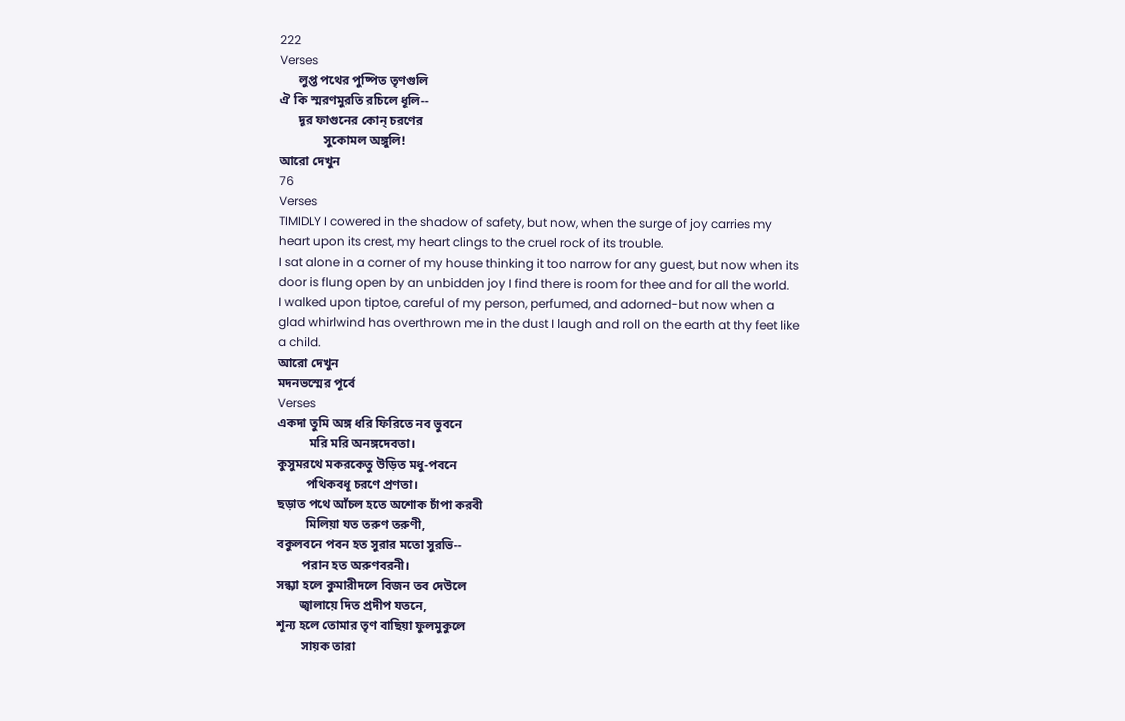222
Verses
      লুপ্ত পথের পুষ্পিত তৃণগুলি
ঐ কি স্মরণমুরতি রচিলে ধূলি--
      দূর ফাগুনের কোন্‌ চরণের
              সুকোমল অঙ্গুলি!
আরো দেখুন
76
Verses
TIMIDLY I cowered in the shadow of safety, but now, when the surge of joy carries my heart upon its crest, my heart clings to the cruel rock of its trouble.
I sat alone in a corner of my house thinking it too narrow for any guest, but now when its door is flung open by an unbidden joy I find there is room for thee and for all the world.
I walked upon tiptoe, careful of my person, perfumed, and adorned-but now when a glad whirlwind has overthrown me in the dust I laugh and roll on the earth at thy feet like a child.
আরো দেখুন
মদনভস্মের পূর্বে
Verses
একদা তুমি অঙ্গ ধরি ফিরিতে নব ভুবনে
          মরি মরি অনঙ্গদেবতা।
কুসুমরথে মকরকেতু উড়িত মধু-পবনে
         পথিকবধূ চরণে প্রণতা।
ছড়াত পথে আঁচল হতে অশোক চাঁপা করবী
         মিলিয়া যত তরুণ তরুণী,
বকুলবনে পবন হত সুরার মতো সুরভি--
        পরান হত অরুণবরনী।
সন্ধ্যা হলে কুমারীদলে বিজন তব দেউলে
       জ্বালায়ে দিত প্রদীপ যতনে,
শূন্য হলে তোমার তৃণ বাছিয়া ফুলমুকুলে
        সায়ক তারা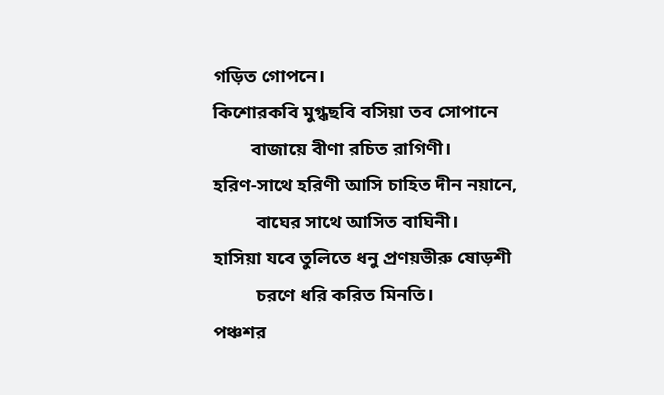গড়িত গোপনে।
কিশোরকবি মুগ্ধছবি বসিয়া তব সোপানে
        বাজায়ে বীণা রচিত রাগিণী।
হরিণ-সাথে হরিণী আসি চাহিত দীন নয়ানে,
         বাঘের সাথে আসিত বাঘিনী।
হাসিয়া যবে তুলিতে ধনু প্রণয়ভীরু ষোড়শী
         চরণে ধরি করিত মিনতি।
পঞ্চশর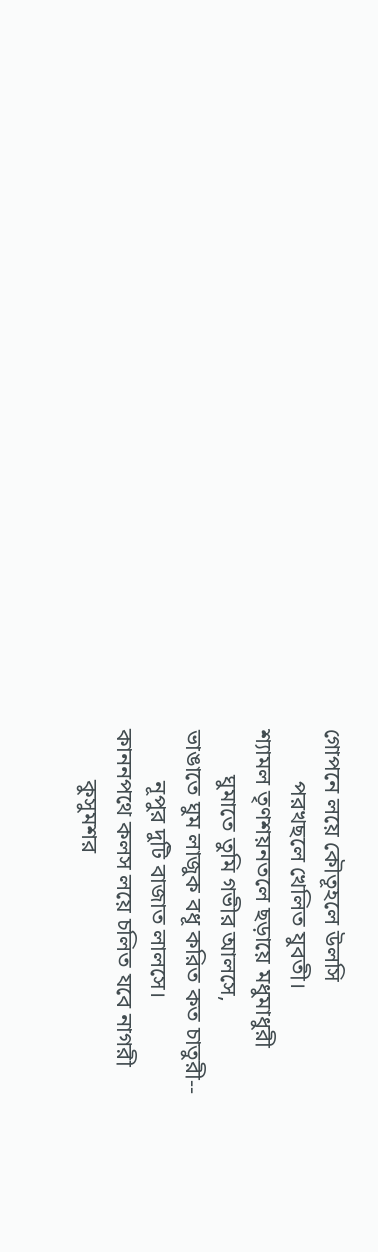গোপনে লয়ে কৌতূহলে উলসি
         পরখছলে খেলিত যুবতী।
শ্যামল তৃণশয়নতলে ছড়ায়ে মধুমাধুরী
        ঘুমাতে তুমি গভীর আলসে,
ভাঙাতে ঘুম লাজুক বধূ করিত কত চাতুরী--
         নূপুর দুটি বাজাত লালসে।
কাননপথে কলস লয়ে চলিত যবে নাগরী
         কুসুমশর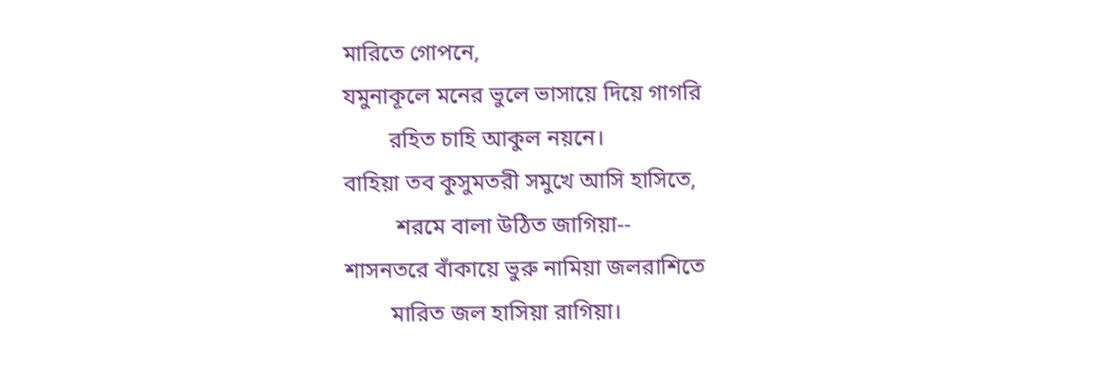মারিতে গোপনে,
যমুনাকূলে মনের ভুলে ভাসায়ে দিয়ে গাগরি
        রহিত চাহি আকুল নয়নে।
বাহিয়া তব কুসুমতরী সমুখে আসি হাসিতে,
         শরমে বালা উঠিত জাগিয়া--
শাসনতরে বাঁকায়ে ভুরু নামিয়া জলরাশিতে
        মারিত জল হাসিয়া রাগিয়া।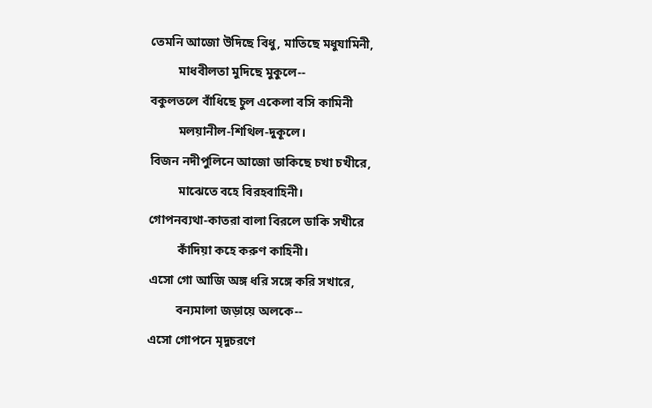তেমনি আজো উদিছে বিধু, মাতিছে মধুযামিনী,
         মাধবীলতা মুদিছে মুকুলে--
বকুলতলে বাঁধিছে চুল একেলা বসি কামিনী
         মলয়ানীল-শিথিল-দুকূলে।
বিজন নদীপুলিনে আজো ডাকিছে চখা চখীরে,
         মাঝেতে বহে বিরহবাহিনী।
গোপনব্যথা-কাতরা বালা বিরলে ডাকি সখীরে
         কাঁদিয়া কহে করুণ কাহিনী।
এসো গো আজি অঙ্গ ধরি সঙ্গে করি সখারে,
         বন্যমালা জড়ায়ে অলকে--
এসো গোপনে মৃদুচরণে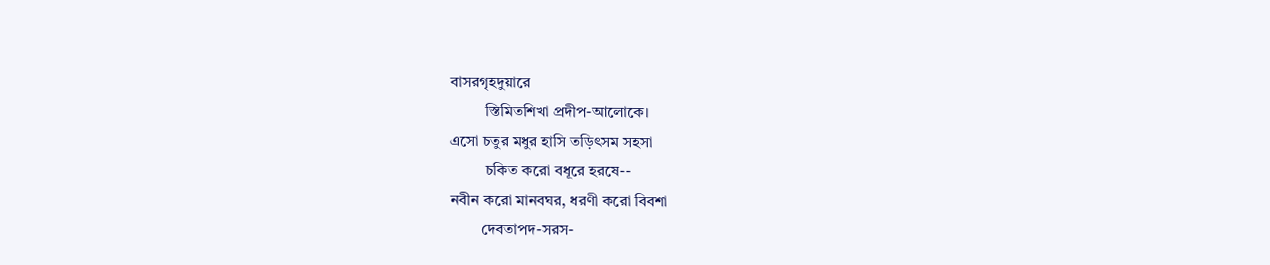বাসরগৃহদুয়ারে
         স্তিমিতশিখা প্রদীপ-আলোকে।
এসো চতুর মধুর হাসি তড়িৎসম সহসা
         চকিত করো বধূরে হরষে--
নবীন করো মানবঘর, ধরণী করো বিবশা
        দেবতাপদ-সরস-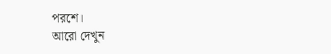পরশে।
আরো দেখুন